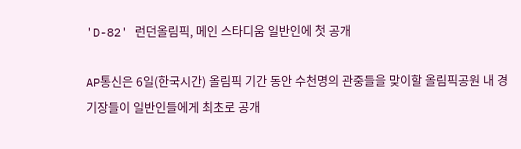'D-82' 런던올림픽, 메인 스타디움 일반인에 첫 공개

AP통신은 6일(한국시간) 올림픽 기간 동안 수천명의 관중들을 맞이할 올림픽공원 내 경기장들이 일반인들에게 최초로 공개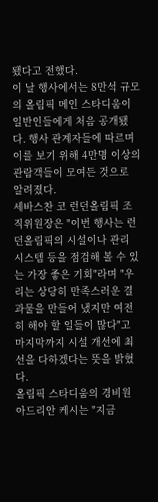됐다고 전했다.
이 날 행사에서는 8만석 규모의 올림픽 메인 스타디움이 일반인들에게 처음 공개됐다. 행사 관계자들에 따르며 이를 보기 위해 4만명 이상의 관람객들이 모여든 것으로 알려졌다.
세바스찬 코 런던올림픽 조직위원장은 "이번 행사는 런던올림픽의 시설이나 관리 시스템 등을 점검해 볼 수 있는 가장 좋은 기회"라며 "우리는 상당히 만족스러운 결과물을 만들어 냈지만 여전히 해야 할 일들이 많다"고 마지막까지 시설 개선에 최선을 다하겠다는 뜻을 밝혔다.
올림픽 스타디움의 경비원 아드리안 케시는 "지금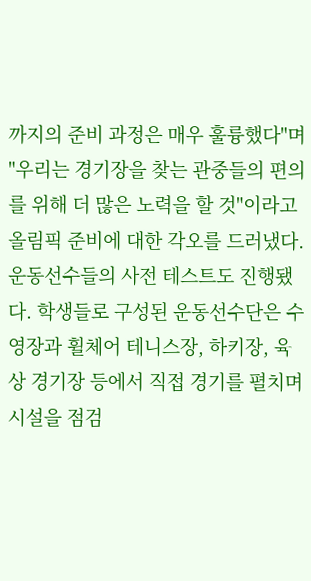까지의 준비 과정은 매우 훌륭했다"며 "우리는 경기장을 찾는 관중들의 편의를 위해 더 많은 노력을 할 것"이라고 올림픽 준비에 대한 각오를 드러냈다.
운동선수들의 사전 테스트도 진행됐다. 학생들로 구성된 운동선수단은 수영장과 휠체어 테니스장, 하키장, 육상 경기장 등에서 직접 경기를 펼치며 시설을 점검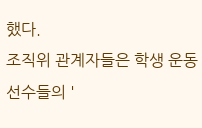했다.
조직위 관계자들은 학생 운동선수들의 '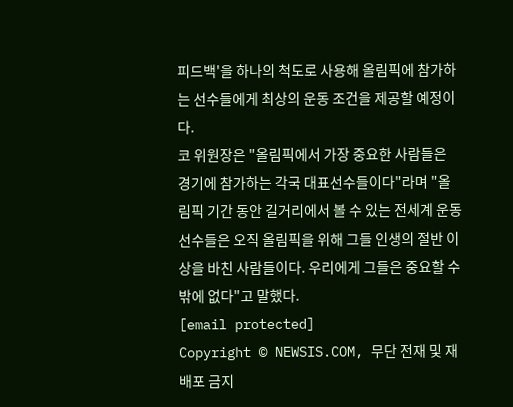피드백'을 하나의 척도로 사용해 올림픽에 참가하는 선수들에게 최상의 운동 조건을 제공할 예정이다.
코 위원장은 "올림픽에서 가장 중요한 사람들은 경기에 참가하는 각국 대표선수들이다"라며 "올림픽 기간 동안 길거리에서 볼 수 있는 전세계 운동 선수들은 오직 올림픽을 위해 그들 인생의 절반 이상을 바친 사람들이다. 우리에게 그들은 중요할 수밖에 없다"고 말했다.
[email protected]
Copyright © NEWSIS.COM, 무단 전재 및 재배포 금지